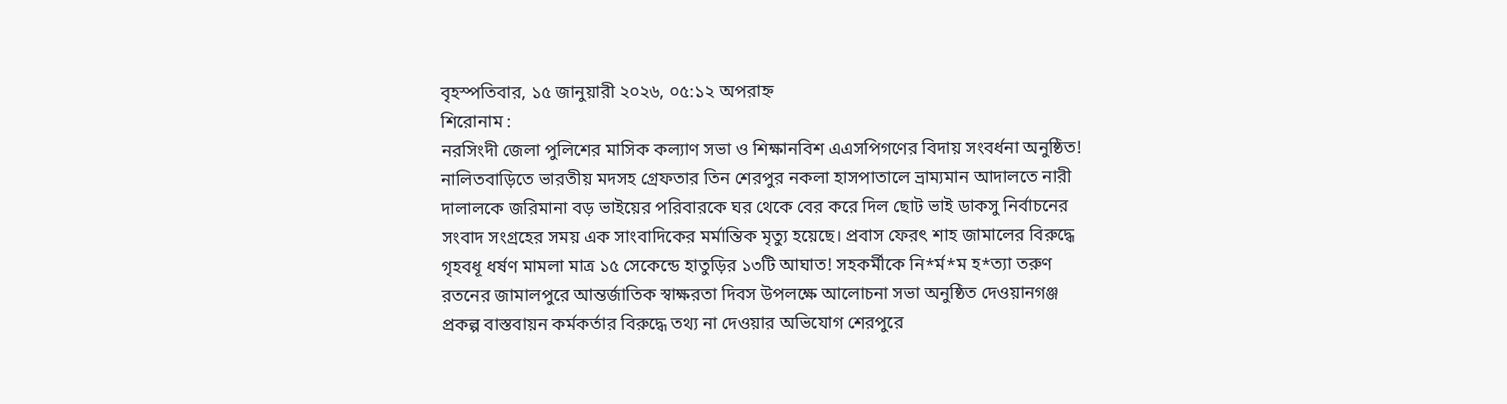বৃহস্পতিবার, ১৫ জানুয়ারী ২০২৬, ০৫:১২ অপরাহ্ন
শিরোনাম :
নরসিংদী জেলা পুলিশের মাসিক কল্যাণ সভা ও শিক্ষানবিশ এএসপিগণের বিদায় সংবর্ধনা অনুষ্ঠিত! নালিতবাড়িতে ভারতীয় মদসহ গ্রেফতার তিন শেরপুর নকলা হাসপাতালে ভ্রাম্যমান আদালতে নারী দালালকে জরিমানা বড় ভাইয়ের পরিবারকে ঘর থেকে বের করে দিল ছোট ভাই ডাকসু নির্বাচনের সংবাদ সংগ্রহের সময় এক সাংবাদিকের মর্মান্তিক মৃত্যু হয়েছে। প্রবাস ফেরৎ শাহ জামালের বিরুদ্ধে গৃহবধূ ধর্ষণ মামলা মাত্র ১৫ সেকেন্ডে হাতুড়ির ১৩টি আঘাত! সহকর্মীকে নি*র্ম*ম হ*ত্যা তরুণ রতনের জামালপুরে আন্তর্জাতিক স্বাক্ষরতা দিবস উপলক্ষে আলোচনা সভা অনুষ্ঠিত দেওয়ানগঞ্জ প্রকল্প বাস্তবায়ন কর্মকর্তার বিরুদ্ধে তথ্য না দেওয়ার অভিযোগ শেরপুরে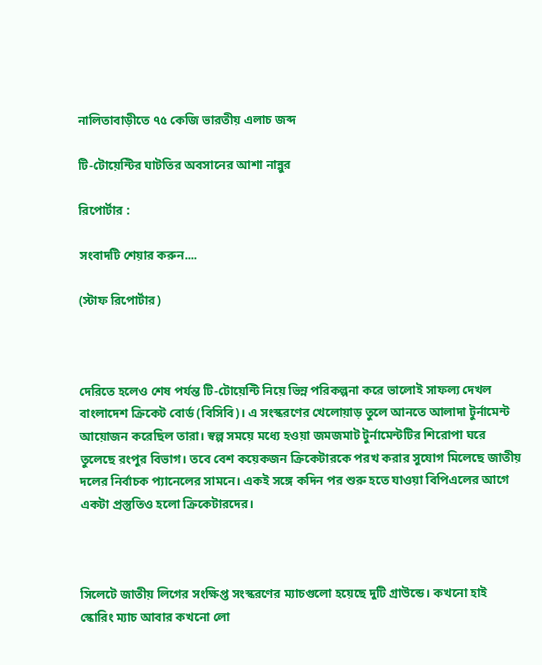নালিতাবাড়ীতে ৭৫ কেজি ভারতীয় এলাচ জব্দ

টি-টোয়েন্টির ঘাটতির অবসানের আশা নান্নুর

রিপোর্টার :

সংবাদটি শেয়ার করুন....

(স্টাফ রিপোর্টার)



দেরিতে হলেও শেষ পর্যন্ত টি-টোয়েন্টি নিয়ে ভিন্ন পরিকল্পনা করে ভালোই সাফল্য দেখল বাংলাদেশ ক্রিকেট বোর্ড (বিসিবি)। এ সংস্করণের খেলোয়াড় তুলে আনতে আলাদা টুর্নামেন্ট আয়োজন করেছিল তারা। স্বল্প সময়ে মধ্যে হওয়া জমজমাট টুর্নামেন্টটির শিরোপা ঘরে তুলেছে রংপুর বিভাগ। তবে বেশ কয়েকজন ক্রিকেটারকে পরখ করার সুযোগ মিলেছে জাতীয় দলের নির্বাচক প্যানেলের সামনে। একই সঙ্গে কদিন পর শুরু হতে যাওয়া বিপিএলের আগে একটা প্রস্তুতিও হলো ক্রিকেটারদের।



সিলেটে জাতীয় লিগের সংক্ষিপ্ত সংস্করণের ম্যাচগুলো হয়েছে দুটি গ্রাউন্ডে। কখনো হাই স্কোরিং ম্যাচ আবার কখনো লো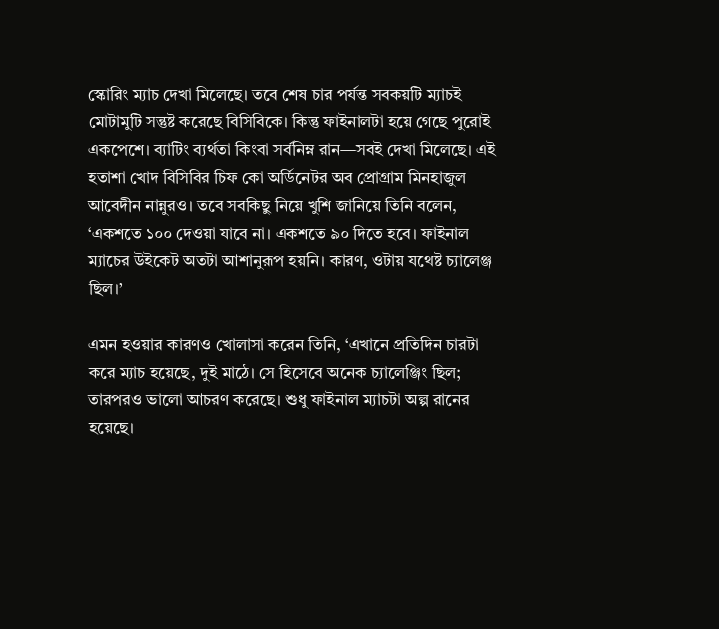স্কোরিং ম্যাচ দেখা মিলেছে। তবে শেষ চার পর্যন্ত সবকয়টি ম্যাচই মোটামুটি সন্তুষ্ট করেছে বিসিবিকে। কিন্তু ফাইনালটা হয়ে গেছে পুরোই একপেশে। ব্যাটিং ব্যর্থতা কিংবা সর্বনিম্ন রান—সবই দেখা মিলেছে। এই হতাশা খোদ বিসিবির চিফ কো অর্ডিনেটর অব প্রোগ্রাম মিনহাজুল আবেদীন নান্নুরও। তবে সবকিছু নিয়ে খুশি জানিয়ে তিনি বলেন, ‘একশতে ১০০ দেওয়া যাবে না। একশতে ৯০ দিতে হবে। ফাইনাল ম্যাচের উইকেট অতটা আশানুরূপ হয়নি। কারণ, ওটায় যথেষ্ট চ্যালেঞ্জ ছিল।’

এমন হওয়ার কারণও খোলাসা করেন তিনি, ‘এখানে প্রতিদিন চারটা করে ম্যাচ হয়েছে, দুই মাঠে। সে হিসেবে অনেক চ্যালেঞ্জিং ছিল; তারপরও ভালো আচরণ করেছে। শুধু ফাইনাল ম্যাচটা অল্প রানের হয়েছে।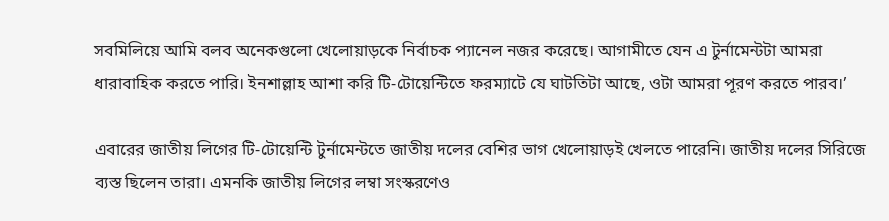সবমিলিয়ে আমি বলব অনেকগুলো খেলোয়াড়কে নির্বাচক প্যানেল নজর করেছে। আগামীতে যেন এ টুর্নামেন্টটা আমরা ধারাবাহিক করতে পারি। ইনশাল্লাহ আশা করি টি-টোয়েন্টিতে ফরম্যাটে যে ঘাটতিটা আছে, ওটা আমরা পূরণ করতে পারব।’

এবারের জাতীয় লিগের টি-টোয়েন্টি টুর্নামেন্টতে জাতীয় দলের বেশির ভাগ খেলোয়াড়ই খেলতে পারেনি। জাতীয় দলের সিরিজে ব্যস্ত ছিলেন তারা। এমনকি জাতীয় লিগের লম্বা সংস্করণেও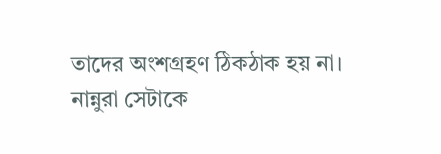তাদের অংশগ্রহণ ঠিকঠাক হয় না। নান্নুরা সেটাকে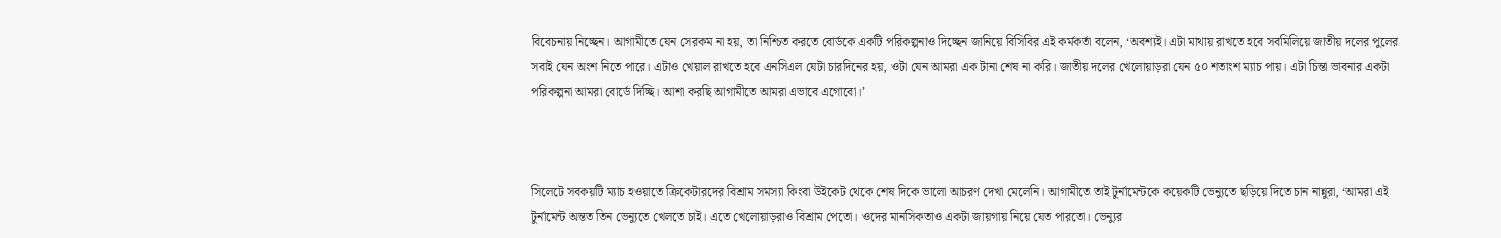বিবেচনায় নিচ্ছেন। আগামীতে যেন সেরকম না হয়, তা নিশ্চিত করতে বোর্ডকে একটি পরিকল্পনাও দিচ্ছেন জানিয়ে বিসিবির এই কর্মকর্তা বলেন, ‘অবশ্যই। এটা মাথায় রাখতে হবে সবমিলিয়ে জাতীয় দলের পুলের সবাই যেন অংশ নিতে পারে। এটাও খেয়াল রাখতে হবে এনসিএল যেটা চারদিনের হয়, ওটা যেন আমরা এক টানা শেষ না করি। জাতীয় দলের খেলোয়াড়রা যেন ৫০ শতাংশ ম্যাচ পায়। এটা চিন্তা ভাবনার একটা পরিকল্পনা আমরা বোর্ডে দিচ্ছি। আশা করছি আগামীতে আমরা এভাবে এগোবো।’



সিলেটে সবকয়টি ম্যাচ হওয়াতে ক্রিকেটারদের বিশ্রাম সমস্যা কিংবা উইকেট থেকে শেষ দিকে ভালো আচরণ দেখা মেলেনি। আগামীতে তাই টুর্নামেন্টকে কয়েকটি ভেন্যুতে ছড়িয়ে দিতে চান নান্নুরা, ‘আমরা এই টুর্নামেন্ট অন্তত তিন ভেন্যুতে খেলতে চাই। এতে খেলোয়াড়রাও বিশ্রাম পেতো। ওদের মানসিকতাও একটা জায়গায় নিয়ে যেত পারতো। ভেন্যুর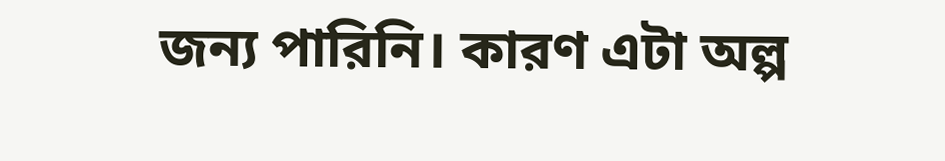জন্য পারিনি। কারণ এটা অল্প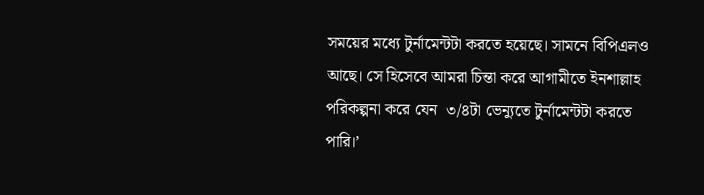সময়ের মধ্যে টুর্নামেন্টটা করতে হয়েছে। সামনে বিপিএলও আছে। সে হিসেবে আমরা চিন্তা করে আগামীতে ইনশাল্লাহ পরিকল্পনা করে যেন  ৩/৪টা ভেন্যুতে টুর্নামেন্টটা করতে পারি।’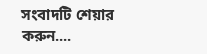সংবাদটি শেয়ার করুন....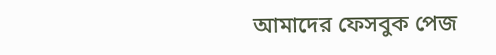আমাদের ফেসবুক পেজ